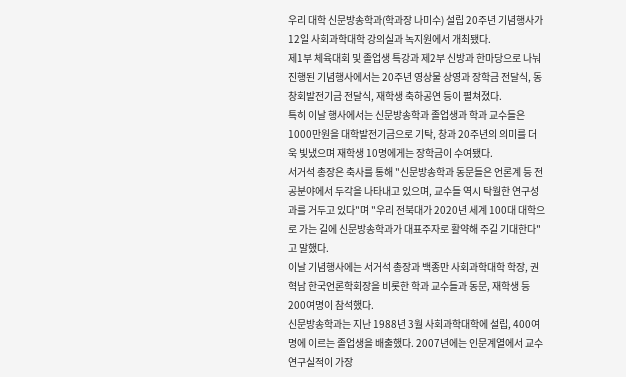우리 대학 신문방송학과(학과장 나미수) 설립 20주년 기념행사가 12일 사회과학대학 강의실과 녹지원에서 개최됐다.
제1부 체육대회 및 졸업생 특강과 제2부 신방과 한마당으로 나눠 진행된 기념행사에서는 20주년 영상물 상영과 장학금 전달식, 동창회발전기금 전달식, 재학생 축하공연 등이 펼쳐졌다.
특히 이날 행사에서는 신문방송학과 졸업생과 학과 교수들은 1000만원을 대학발전기금으로 기탁, 창과 20주년의 의미를 더욱 빛냈으며 재학생 10명에게는 장학금이 수여됐다.
서거석 총장은 축사를 통해 "신문방송학과 동문들은 언론계 등 전공분야에서 두각을 나타내고 있으며, 교수들 역시 탁월한 연구성과를 거두고 있다"며 "우리 전북대가 2020년 세계 100대 대학으로 가는 길에 신문방송학과가 대표주자로 활약해 주길 기대한다"고 말했다.
이날 기념행사에는 서거석 총장과 백종만 사회과학대학 학장, 권혁남 한국언론학회장을 비롯한 학과 교수들과 동문, 재학생 등 200여명이 참석했다.
신문방송학과는 지난 1988년 3월 사회과학대학에 설립, 400여명에 이르는 졸업생을 배출했다. 2007년에는 인문계열에서 교수 연구실적이 가장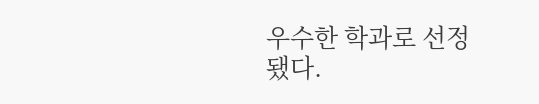우수한 학과로 선정됐다.